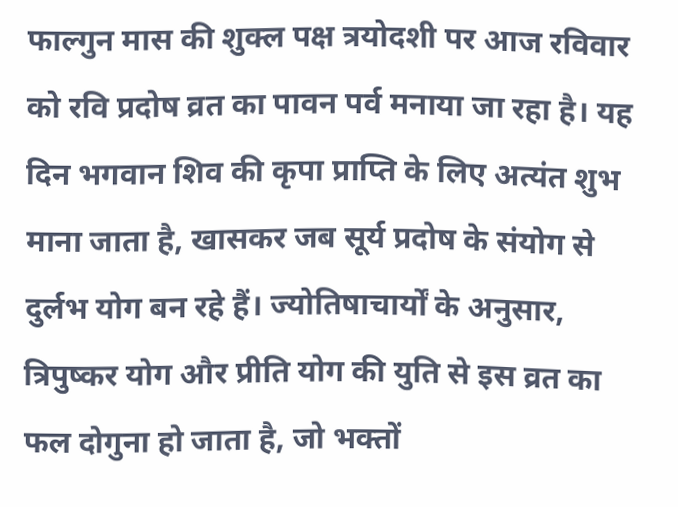फाल्गुन मास की शुक्ल पक्ष त्रयोदशी पर आज रविवार को रवि प्रदोष व्रत का पावन पर्व मनाया जा रहा है। यह दिन भगवान शिव की कृपा प्राप्ति के लिए अत्यंत शुभ माना जाता है, खासकर जब सूर्य प्रदोष के संयोग से दुर्लभ योग बन रहे हैं। ज्योतिषाचार्यों के अनुसार, त्रिपुष्कर योग और प्रीति योग की युति से इस व्रत का फल दोगुना हो जाता है, जो भक्तों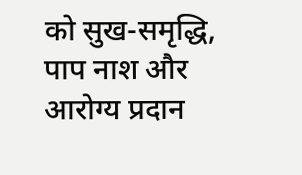को सुख-समृद्धि, पाप नाश और आरोग्य प्रदान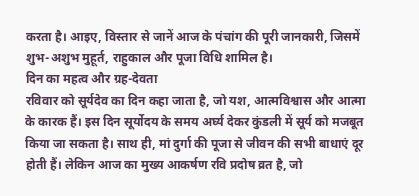करता है। आइए, विस्तार से जानें आज के पंचांग की पूरी जानकारी, जिसमें शुभ-अशुभ मुहूर्त, राहुकाल और पूजा विधि शामिल है।
दिन का महत्व और ग्रह-देवता
रविवार को सूर्यदेव का दिन कहा जाता है, जो यश, आत्मविश्वास और आत्मा के कारक हैं। इस दिन सूर्योदय के समय अर्घ्य देकर कुंडली में सूर्य को मजबूत किया जा सकता है। साथ ही, मां दुर्गा की पूजा से जीवन की सभी बाधाएं दूर होती हैं। लेकिन आज का मुख्य आकर्षण रवि प्रदोष व्रत है, जो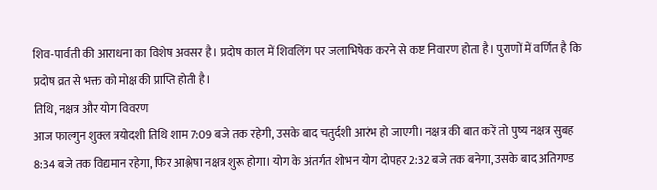शिव-पार्वती की आराधना का विशेष अवसर है। प्रदोष काल में शिवलिंग पर जलाभिषेक करने से कष्ट निवारण होता है। पुराणों में वर्णित है कि प्रदोष व्रत से भक्त को मोक्ष की प्राप्ति होती है।
तिथि, नक्षत्र और योग विवरण
आज फाल्गुन शुक्ल त्रयोदशी तिथि शाम 7:09 बजे तक रहेगी, उसके बाद चतुर्दशी आरंभ हो जाएगी। नक्षत्र की बात करें तो पुष्य नक्षत्र सुबह 8:34 बजे तक विद्यमान रहेगा, फिर आश्लेषा नक्षत्र शुरू होगा। योग के अंतर्गत शोभन योग दोपहर 2:32 बजे तक बनेगा, उसके बाद अतिगण्ड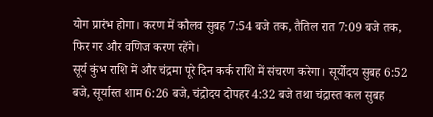योग प्रारंभ होगा। करण में कौलव सुबह 7:54 बजे तक, तैतिल रात 7:09 बजे तक, फिर गर और वणिज करण रहेंगे।
सूर्य कुंभ राशि में और चंद्रमा पूरे दिन कर्क राशि में संचरण करेगा। सूर्योदय सुबह 6:52 बजे, सूर्यास्त शाम 6:26 बजे, चंद्रोदय दोपहर 4:32 बजे तथा चंद्रास्त कल सुबह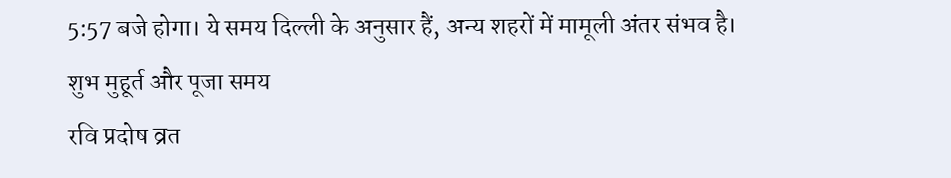5:57 बजे होगा। ये समय दिल्ली के अनुसार हैं, अन्य शहरों में मामूली अंतर संभव है।
शुभ मुहूर्त और पूजा समय
रवि प्रदोष व्रत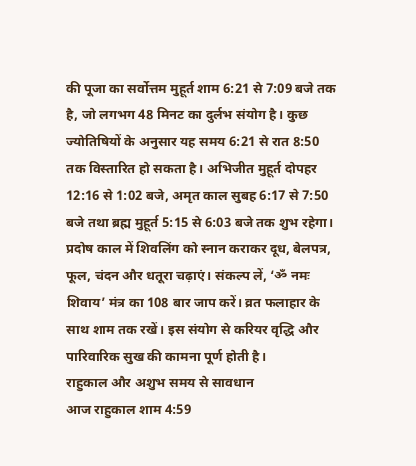की पूजा का सर्वोत्तम मुहूर्त शाम 6:21 से 7:09 बजे तक है, जो लगभग 48 मिनट का दुर्लभ संयोग है। कुछ ज्योतिषियों के अनुसार यह समय 6:21 से रात 8:50 तक विस्तारित हो सकता है। अभिजीत मुहूर्त दोपहर 12:16 से 1:02 बजे, अमृत काल सुबह 6:17 से 7:50 बजे तथा ब्रह्म मुहूर्त 5:15 से 6:03 बजे तक शुभ रहेगा। प्रदोष काल में शिवलिंग को स्नान कराकर दूध, बेलपत्र, फूल, चंदन और धतूरा चढ़ाएं। संकल्प लें, ‘ॐ नमः शिवाय’ मंत्र का 108 बार जाप करें। व्रत फलाहार के साथ शाम तक रखें। इस संयोग से करियर वृद्धि और पारिवारिक सुख की कामना पूर्ण होती है।
राहुकाल और अशुभ समय से सावधान
आज राहुकाल शाम 4:59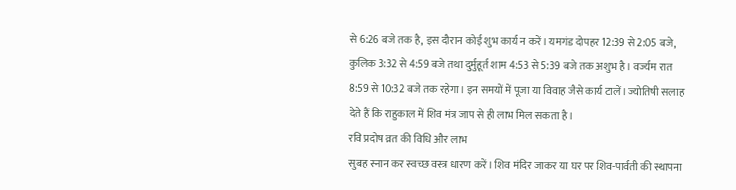से 6:26 बजे तक है, इस दौरान कोई शुभ कार्य न करें। यमगंड दोपहर 12:39 से 2:05 बजे, कुलिक 3:32 से 4:59 बजे तथा दुर्मुहूर्त शाम 4:53 से 5:39 बजे तक अशुभ है। वर्ज्यम रात 8:59 से 10:32 बजे तक रहेगा। इन समयों में पूजा या विवाह जैसे कार्य टालें। ज्योतिषी सलाह देते हैं कि राहुकाल में शिव मंत्र जाप से ही लाभ मिल सकता है।
रवि प्रदोष व्रत की विधि और लाभ
सुबह स्नान कर स्वच्छ वस्त्र धारण करें। शिव मंदिर जाकर या घर पर शिव-पार्वती की स्थापना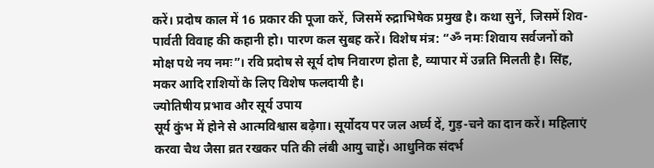करें। प्रदोष काल में 16 प्रकार की पूजा करें, जिसमें रुद्राभिषेक प्रमुख है। कथा सुनें, जिसमें शिव-पार्वती विवाह की कहानी हो। पारण कल सुबह करें। विशेष मंत्र: “ॐ नमः शिवाय सर्वजनों को मोक्ष पथे नय नमः”। रवि प्रदोष से सूर्य दोष निवारण होता है, व्यापार में उन्नति मिलती है। सिंह, मकर आदि राशियों के लिए विशेष फलदायी है।
ज्योतिषीय प्रभाव और सूर्य उपाय
सूर्य कुंभ में होने से आत्मविश्वास बढ़ेगा। सूर्योदय पर जल अर्घ्य दें, गुड़-चने का दान करें। महिलाएं करवा चैथ जैसा व्रत रखकर पति की लंबी आयु चाहें। आधुनिक संदर्भ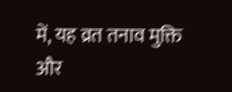में, यह व्रत तनाव मुक्ति और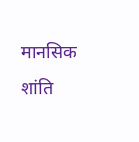मानसिक शांति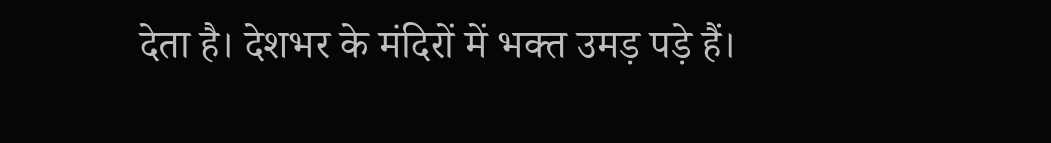देता है। देशभर के मंदिरों में भक्त उमड़ पड़े हैं।